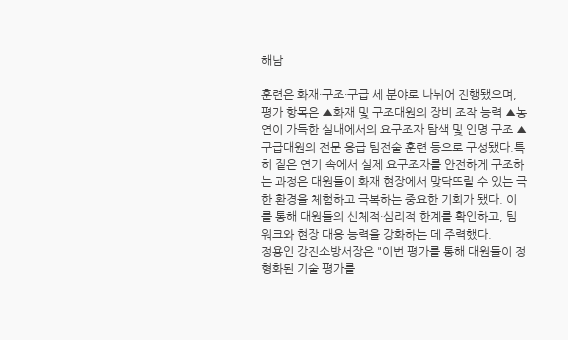해남

훈련은 화재·구조·구급 세 분야로 나뉘어 진행됐으며, 평가 항목은 ▲화재 및 구조대원의 장비 조작 능력 ▲농연이 가득한 실내에서의 요구조자 탐색 및 인명 구조 ▲구급대원의 전문 응급 팀전술 훈련 등으로 구성됐다.특히 짙은 연기 속에서 실제 요구조자를 안전하게 구조하는 과정은 대원들이 화재 현장에서 맞닥뜨릴 수 있는 극한 환경을 체험하고 극복하는 중요한 기회가 됐다. 이를 통해 대원들의 신체적·심리적 한계를 확인하고, 팀워크와 현장 대응 능력을 강화하는 데 주력했다.
정용인 강진소방서장은 "이번 평가를 통해 대원들이 정형화된 기술 평가를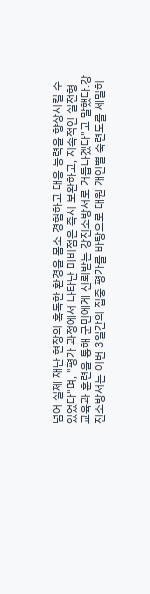넘어 실제 재난 현장의 혹독한 환경을 몸소 경험하고 대응 능력을 향상시킬 수 있었다"며, "평가 과정에서 나타난 미비점은 즉시 보완하고, 지속적인 실전형 교육과 훈련을 통해 군민에게 신뢰받는 강진소방서로 거듭나겠다"고 말했다.강진소방서는 이번 3일간의 집중 평가를 바탕으로 대원 개인별 숙련도를 세밀히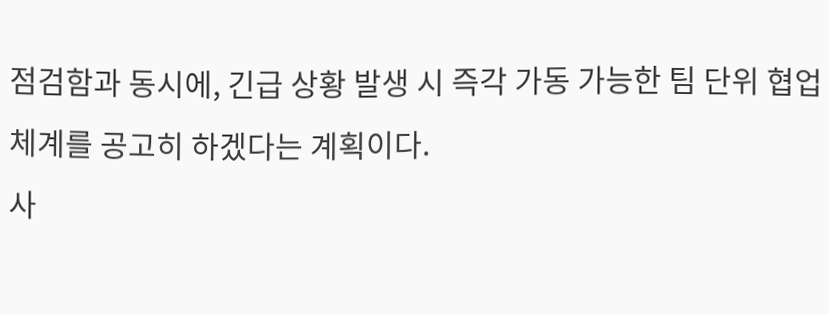점검함과 동시에, 긴급 상황 발생 시 즉각 가동 가능한 팀 단위 협업 체계를 공고히 하겠다는 계획이다.
사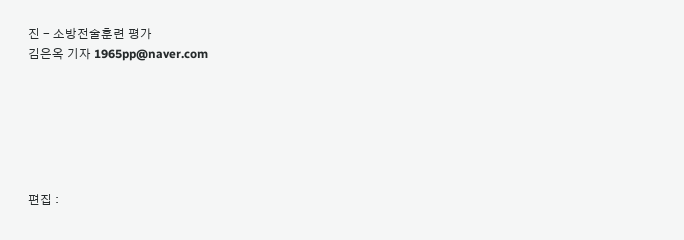진 - 소방전술훈련 평가
김은옥 기자 1965pp@naver.com






편집 :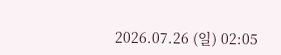2026.07.26 (일) 02:05